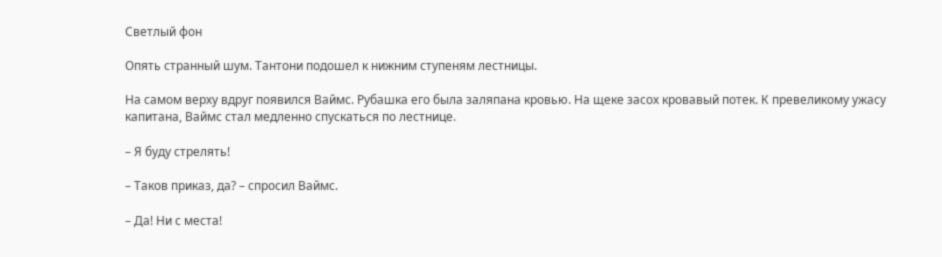Светлый фон

Опять странный шум. Тантони подошел к нижним ступеням лестницы.

На самом верху вдруг появился Ваймс. Рубашка его была заляпана кровью. На щеке засох кровавый потек. К превеликому ужасу капитана, Ваймс стал медленно спускаться по лестнице.

– Я буду стрелять!

– Таков приказ, да? – спросил Ваймс.

– Да! Ни с места!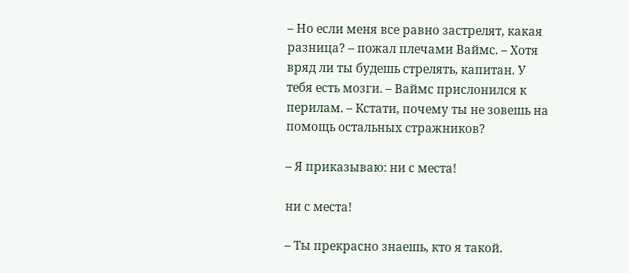– Но если меня все равно застрелят, какая разница? – пожал плечами Ваймс. – Хотя вряд ли ты будешь стрелять, капитан. У тебя есть мозги. – Ваймс прислонился к перилам. – Кстати, почему ты не зовешь на помощь остальных стражников?

– Я приказываю: ни с места!

ни с места!

– Ты прекрасно знаешь, кто я такой.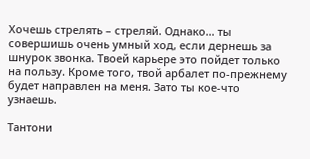Хочешь стрелять – стреляй. Однако… ты совершишь очень умный ход, если дернешь за шнурок звонка. Твоей карьере это пойдет только на пользу. Кроме того, твой арбалет по-прежнему будет направлен на меня. Зато ты кое-что узнаешь.

Тантони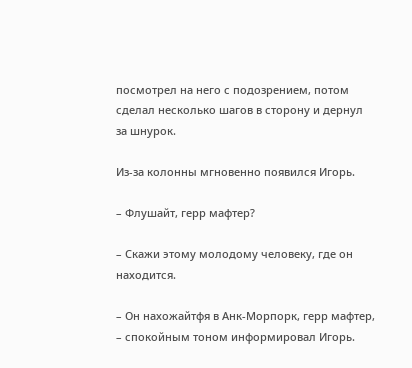посмотрел на него с подозрением, потом сделал несколько шагов в сторону и дернул за шнурок.

Из-за колонны мгновенно появился Игорь.

– Флушайт, герр мафтер?

– Скажи этому молодому человеку, где он находится.

– Он нахожайтфя в Анк-Морпорк, герр мафтер, – спокойным тоном информировал Игорь.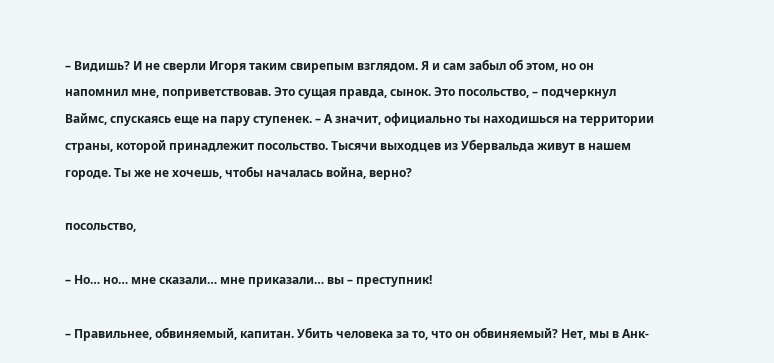– Видишь? И не сверли Игоря таким свирепым взглядом. Я и сам забыл об этом, но он напомнил мне, поприветствовав. Это сущая правда, сынок. Это посольство, – подчеркнул Ваймс, спускаясь еще на пару ступенек. – А значит, официально ты находишься на территории страны, которой принадлежит посольство. Тысячи выходцев из Убервальда живут в нашем городе. Ты же не хочешь, чтобы началась война, верно?

посольство,

– Но… но… мне сказали… мне приказали… вы – преступник!

– Правильнее, обвиняемый, капитан. Убить человека за то, что он обвиняемый? Нет, мы в Анк-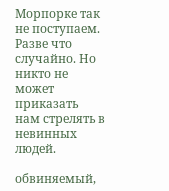Морпорке так не поступаем. Разве что случайно. Но никто не может приказать нам стрелять в невинных людей.

обвиняемый,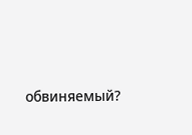обвиняемый?